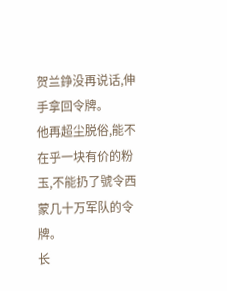贺兰錚没再说话,伸手拿回令牌。
他再超尘脱俗,能不在乎一块有价的粉玉,不能扔了號令西蒙几十万军队的令牌。
长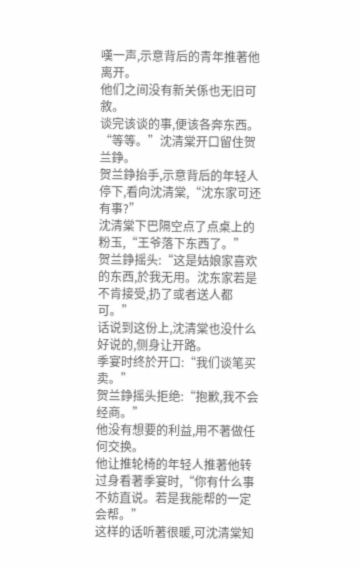嘆一声,示意背后的青年推著他离开。
他们之间没有新关係也无旧可敘。
谈完该谈的事,便该各奔东西。
“等等。”沈清棠开口留住贺兰錚。
贺兰錚抬手,示意背后的年轻人停下,看向沈清棠,“沈东家可还有事?”
沈清棠下巴隔空点了点桌上的粉玉,“王爷落下东西了。”
贺兰錚摇头:“这是姑娘家喜欢的东西,於我无用。沈东家若是不肯接受,扔了或者送人都可。”
话说到这份上,沈清棠也没什么好说的,侧身让开路。
季宴时终於开口:“我们谈笔买卖。”
贺兰錚摇头拒绝:“抱歉,我不会经商。”
他没有想要的利益,用不著做任何交换。
他让推轮椅的年轻人推著他转过身看著季宴时,“你有什么事不妨直说。若是我能帮的一定会帮。”
这样的话听著很暖,可沈清棠知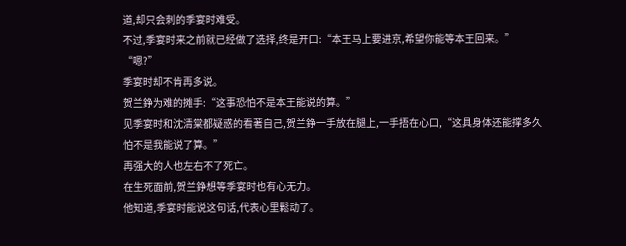道,却只会刺的季宴时难受。
不过,季宴时来之前就已经做了选择,终是开口:“本王马上要进京,希望你能等本王回来。”
“嗯?”
季宴时却不肯再多说。
贺兰錚为难的摊手:“这事恐怕不是本王能说的算。”
见季宴时和沈清棠都疑惑的看著自己,贺兰錚一手放在腿上,一手捂在心口,“这具身体还能撑多久怕不是我能说了算。”
再强大的人也左右不了死亡。
在生死面前,贺兰錚想等季宴时也有心无力。
他知道,季宴时能说这句话,代表心里鬆动了。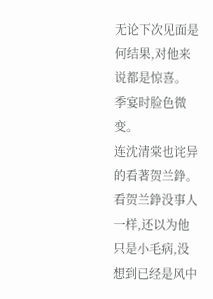无论下次见面是何结果,对他来说都是惊喜。
季宴时脸色微变。
连沈清棠也诧异的看著贺兰錚。
看贺兰錚没事人一样,还以为他只是小毛病,没想到已经是风中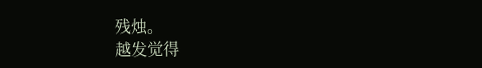残烛。
越发觉得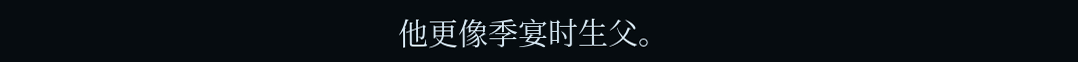他更像季宴时生父。